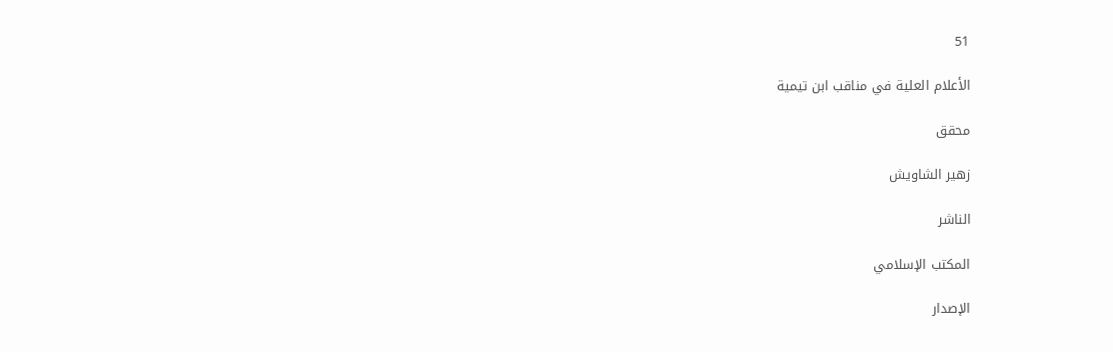51

الأعلام العلية في مناقب ابن تيمية

محقق

زهير الشاويش

الناشر

المكتب الإسلامي

الإصدار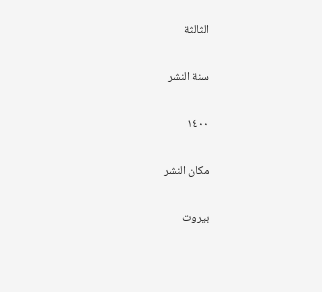الثالثة

سنة النشر

١٤٠٠

مكان النشر

بيروت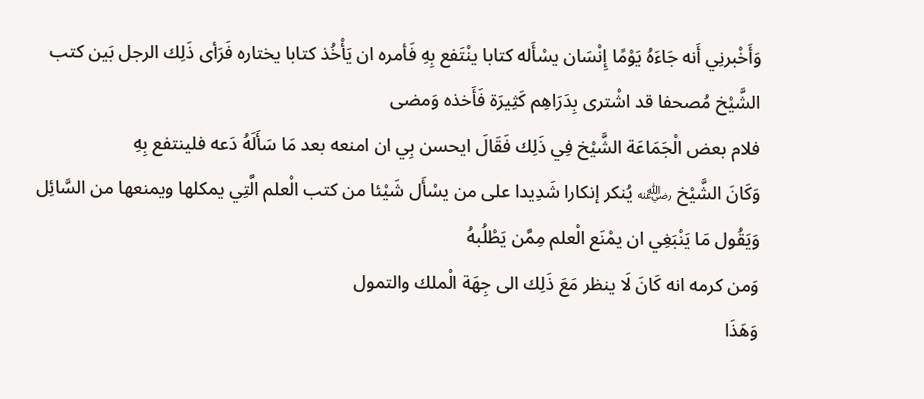وَأَخْبرنِي أَنه جَاءَهُ يَوْمًا إِنْسَان يسْأَله كتابا ينْتَفع بِهِ فَأمره ان يَأْخُذ كتابا يختاره فَرَأى ذَلِك الرجل بَين كتب الشَّيْخ مُصحفا قد اشْترى بِدَرَاهِم كَثِيرَة فَأَخذه وَمضى
فلام بعض الْجَمَاعَة الشَّيْخ فِي ذَلِك فَقَالَ ايحسن بِي ان امنعه بعد مَا سَأَلَهُ دَعه فلينتفع بِهِ
وَكَانَ الشَّيْخ ﵁ يُنكر إنكارا شَدِيدا على من يسْأَل شَيْئا من كتب الْعلم الَّتِي يمكلها ويمنعها من السَّائِل وَيَقُول مَا يَنْبَغِي ان يمْنَع الْعلم مِمَّن يَطْلُبهُ
وَمن كرمه انه كَانَ لَا ينظر مَعَ ذَلِك الى جِهَة الْملك والتمول
وَهَذَا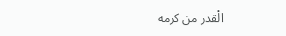الْقدر من كرمه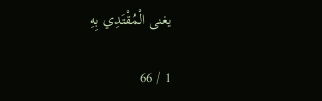يغنى الْمُقْتَدِي بِهِ

1 / 66